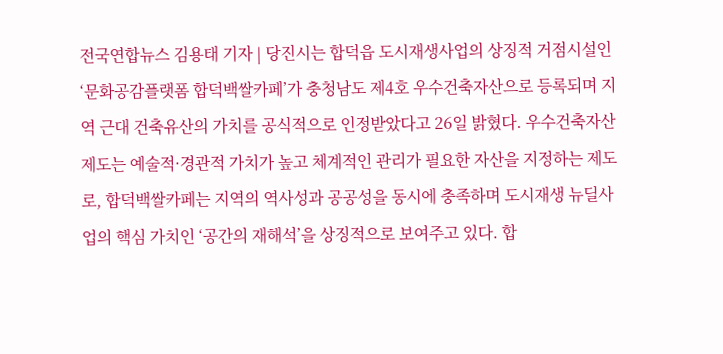전국연합뉴스 김용태 기자 | 당진시는 합덕읍 도시재생사업의 상징적 거점시설인 ‘문화공감플랫폼 합덕백쌀카페’가 충청남도 제4호 우수건축자산으로 등록되며 지역 근대 건축유산의 가치를 공식적으로 인정받았다고 26일 밝혔다. 우수건축자산 제도는 예술적·경관적 가치가 높고 체계적인 관리가 필요한 자산을 지정하는 제도로, 합덕백쌀카페는 지역의 역사성과 공공성을 동시에 충족하며 도시재생 뉴딜사업의 핵심 가치인 ‘공간의 재해석’을 상징적으로 보여주고 있다. 합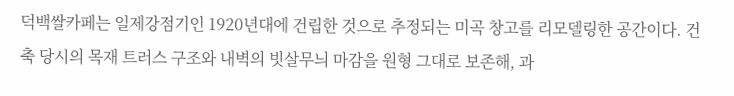덕백쌀카페는 일제강점기인 1920년대에 건립한 것으로 추정되는 미곡 창고를 리모델링한 공간이다. 건축 당시의 목재 트러스 구조와 내벽의 빗살무늬 마감을 원형 그대로 보존해, 과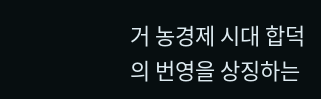거 농경제 시대 합덕의 번영을 상징하는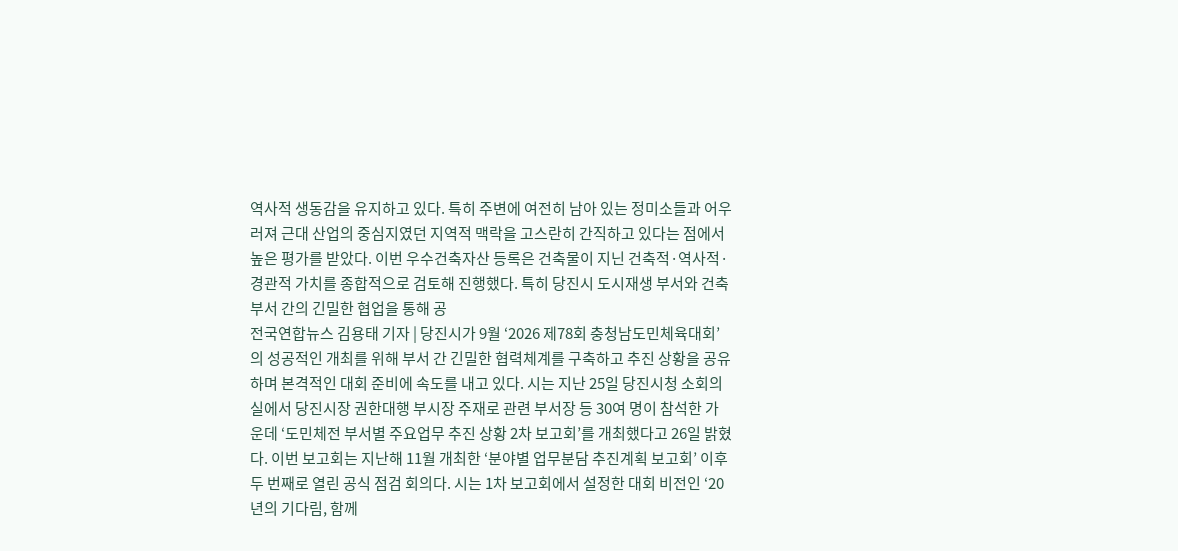역사적 생동감을 유지하고 있다. 특히 주변에 여전히 남아 있는 정미소들과 어우러져 근대 산업의 중심지였던 지역적 맥락을 고스란히 간직하고 있다는 점에서 높은 평가를 받았다. 이번 우수건축자산 등록은 건축물이 지닌 건축적·역사적·경관적 가치를 종합적으로 검토해 진행했다. 특히 당진시 도시재생 부서와 건축 부서 간의 긴밀한 협업을 통해 공
전국연합뉴스 김용태 기자 | 당진시가 9월 ‘2026 제78회 충청남도민체육대회’의 성공적인 개최를 위해 부서 간 긴밀한 협력체계를 구축하고 추진 상황을 공유하며 본격적인 대회 준비에 속도를 내고 있다. 시는 지난 25일 당진시청 소회의실에서 당진시장 권한대행 부시장 주재로 관련 부서장 등 30여 명이 참석한 가운데 ‘도민체전 부서별 주요업무 추진 상황 2차 보고회’를 개최했다고 26일 밝혔다. 이번 보고회는 지난해 11월 개최한 ‘분야별 업무분담 추진계획 보고회’ 이후 두 번째로 열린 공식 점검 회의다. 시는 1차 보고회에서 설정한 대회 비전인 ‘20년의 기다림, 함께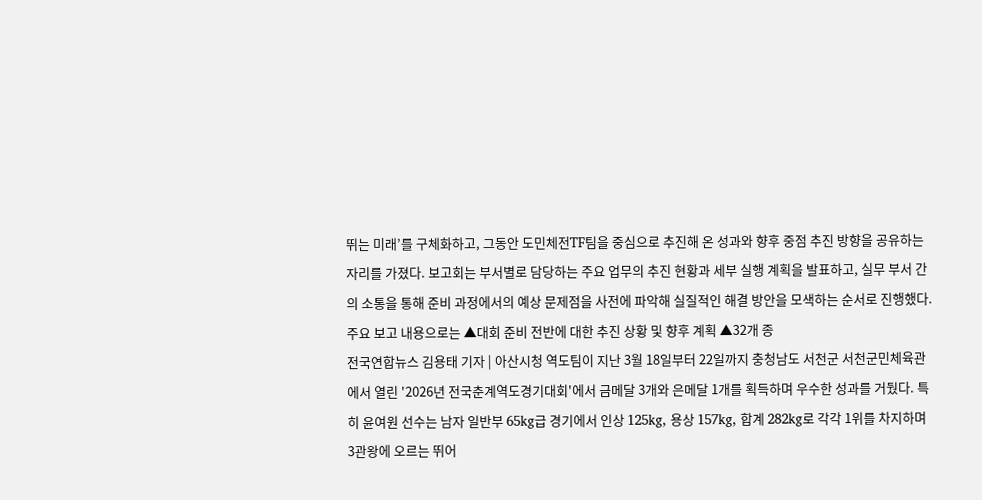뛰는 미래’를 구체화하고, 그동안 도민체전TF팀을 중심으로 추진해 온 성과와 향후 중점 추진 방향을 공유하는 자리를 가졌다. 보고회는 부서별로 담당하는 주요 업무의 추진 현황과 세부 실행 계획을 발표하고, 실무 부서 간의 소통을 통해 준비 과정에서의 예상 문제점을 사전에 파악해 실질적인 해결 방안을 모색하는 순서로 진행했다. 주요 보고 내용으로는 ▲대회 준비 전반에 대한 추진 상황 및 향후 계획 ▲32개 종
전국연합뉴스 김용태 기자 | 아산시청 역도팀이 지난 3월 18일부터 22일까지 충청남도 서천군 서천군민체육관에서 열린 '2026년 전국춘계역도경기대회'에서 금메달 3개와 은메달 1개를 획득하며 우수한 성과를 거뒀다. 특히 윤여원 선수는 남자 일반부 65kg급 경기에서 인상 125kg, 용상 157kg, 합계 282kg로 각각 1위를 차지하며 3관왕에 오르는 뛰어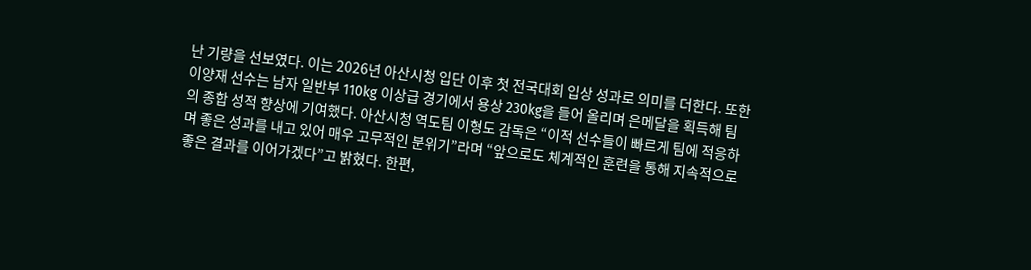난 기량을 선보였다. 이는 2026년 아산시청 입단 이후 첫 전국대회 입상 성과로 의미를 더한다. 또한 이양재 선수는 남자 일반부 110kg 이상급 경기에서 용상 230kg을 들어 올리며 은메달을 획득해 팀의 종합 성적 향상에 기여했다. 아산시청 역도팀 이형도 감독은 “이적 선수들이 빠르게 팀에 적응하며 좋은 성과를 내고 있어 매우 고무적인 분위기”라며 “앞으로도 체계적인 훈련을 통해 지속적으로 좋은 결과를 이어가겠다”고 밝혔다. 한편,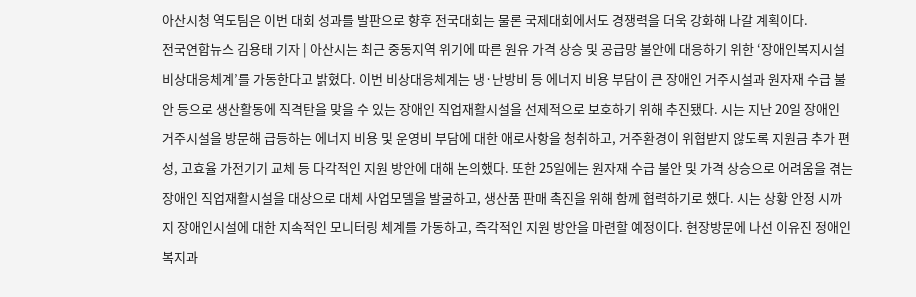아산시청 역도팀은 이번 대회 성과를 발판으로 향후 전국대회는 물론 국제대회에서도 경쟁력을 더욱 강화해 나갈 계획이다.
전국연합뉴스 김용태 기자 | 아산시는 최근 중동지역 위기에 따른 원유 가격 상승 및 공급망 불안에 대응하기 위한 ‘장애인복지시설 비상대응체계’를 가동한다고 밝혔다. 이번 비상대응체계는 냉·난방비 등 에너지 비용 부담이 큰 장애인 거주시설과 원자재 수급 불안 등으로 생산활동에 직격탄을 맞을 수 있는 장애인 직업재활시설을 선제적으로 보호하기 위해 추진됐다. 시는 지난 20일 장애인 거주시설을 방문해 급등하는 에너지 비용 및 운영비 부담에 대한 애로사항을 청취하고, 거주환경이 위협받지 않도록 지원금 추가 편성, 고효율 가전기기 교체 등 다각적인 지원 방안에 대해 논의했다. 또한 25일에는 원자재 수급 불안 및 가격 상승으로 어려움을 겪는 장애인 직업재활시설을 대상으로 대체 사업모델을 발굴하고, 생산품 판매 촉진을 위해 함께 협력하기로 했다. 시는 상황 안정 시까지 장애인시설에 대한 지속적인 모니터링 체계를 가동하고, 즉각적인 지원 방안을 마련할 예정이다. 현장방문에 나선 이유진 정애인복지과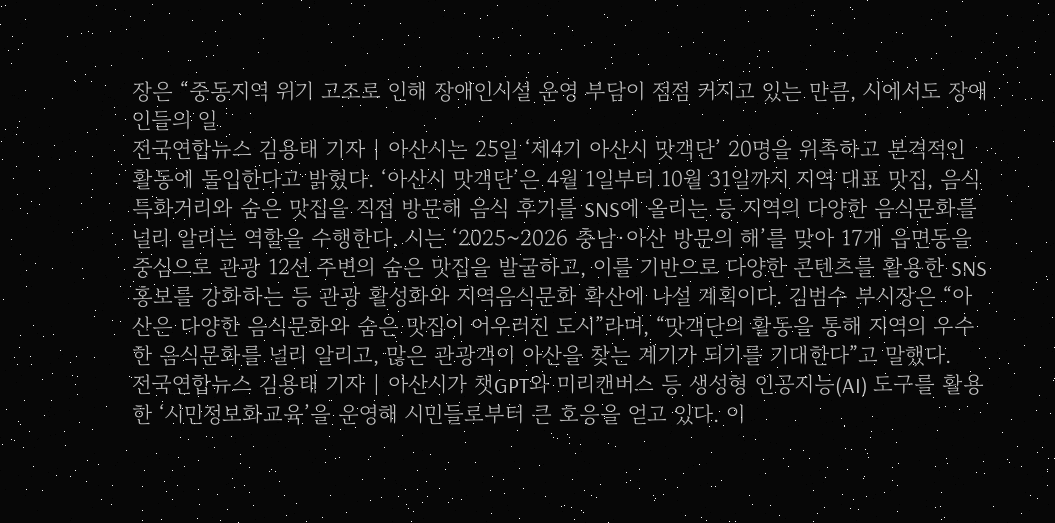장은 “중동지역 위기 고조로 인해 장애인시설 운영 부담이 점점 커지고 있는 만큼, 시에서도 장애인들의 일
전국연합뉴스 김용태 기자 | 아산시는 25일 ‘제4기 아산시 맛객단’ 20명을 위촉하고 본격적인 활동에 돌입한다고 밝혔다. ‘아산시 맛객단’은 4월 1일부터 10월 31일까지 지역 대표 맛집, 음식특화거리와 숨은 맛집을 직접 방문해 음식 후기를 SNS에 올리는 등 지역의 다양한 음식문화를 널리 알리는 역할을 수행한다. 시는 ‘2025~2026 충남·아산 방문의 해’를 맞아 17개 읍면동을 중심으로 관광 12선 주변의 숨은 맛집을 발굴하고, 이를 기반으로 다양한 콘텐츠를 활용한 SNS홍보를 강화하는 등 관광 활성화와 지역음식문화 확산에 나설 계획이다. 김범수 부시장은 “아산은 다양한 음식문화와 숨은 맛집이 어우러진 도시”라며, “맛객단의 활동을 통해 지역의 우수한 음식문화를 널리 알리고, 많은 관광객이 아산을 찾는 계기가 되기를 기대한다”고 말했다.
전국연합뉴스 김용태 기자 | 아산시가 챗GPT와 미리캔버스 등 생성형 인공지능(AI) 도구를 활용한 ‘시민정보화교육’을 운영해 시민들로부터 큰 호응을 얻고 있다. 이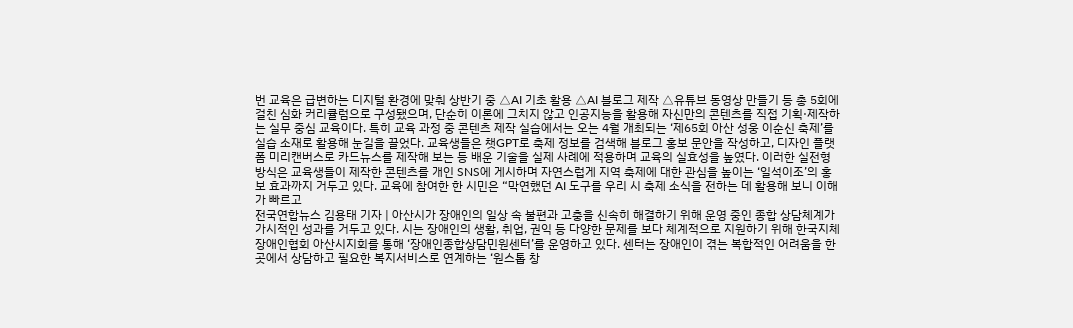번 교육은 급변하는 디지털 환경에 맞춰 상반기 중 △AI 기초 활용 △AI 블로그 제작 △유튜브 동영상 만들기 등 총 5회에 걸친 심화 커리큘럼으로 구성됐으며, 단순히 이론에 그치지 않고 인공지능을 활용해 자신만의 콘텐츠를 직접 기획·제작하는 실무 중심 교육이다. 특히 교육 과정 중 콘텐츠 제작 실습에서는 오는 4월 개최되는 ‘제65회 아산 성웅 이순신 축제’를 실습 소재로 활용해 눈길을 끌었다. 교육생들은 챗GPT로 축제 정보를 검색해 블로그 홍보 문안을 작성하고, 디자인 플랫폼 미리캔버스로 카드뉴스를 제작해 보는 등 배운 기술을 실제 사례에 적용하며 교육의 실효성을 높였다. 이러한 실전형 방식은 교육생들이 제작한 콘텐츠를 개인 SNS에 게시하며 자연스럽게 지역 축제에 대한 관심을 높이는 ‘일석이조’의 홍보 효과까지 거두고 있다. 교육에 참여한 한 시민은 “막연했던 AI 도구를 우리 시 축제 소식을 전하는 데 활용해 보니 이해가 빠르고
전국연합뉴스 김용태 기자 | 아산시가 장애인의 일상 속 불편과 고충을 신속히 해결하기 위해 운영 중인 종합 상담체계가 가시적인 성과를 거두고 있다. 시는 장애인의 생활, 취업, 권익 등 다양한 문제를 보다 체계적으로 지원하기 위해 한국지체장애인협회 아산시지회를 통해 ‘장애인종합상담민원센터’를 운영하고 있다. 센터는 장애인이 겪는 복합적인 어려움을 한 곳에서 상담하고 필요한 복지서비스로 연계하는 ‘원스톱 창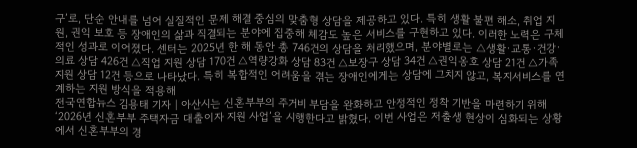구’로, 단순 안내를 넘어 실질적인 문제 해결 중심의 맞춤형 상담을 제공하고 있다. 특히 생활 불편 해소, 취업 지원, 권익 보호 등 장애인의 삶과 직결되는 분야에 집중해 체감도 높은 서비스를 구현하고 있다. 이러한 노력은 구체적인 성과로 이어졌다. 센터는 2025년 한 해 동안 총 746건의 상담을 처리했으며, 분야별로는 △생활·교통·건강·의료 상담 426건 △직업 지원 상담 170건 △역량강화 상담 83건 △보장구 상담 34건 △권익옹호 상담 21건 △가족 지원 상담 12건 등으로 나타났다. 특히 복합적인 어려움을 겪는 장애인에게는 상담에 그치지 않고, 복지서비스를 연계하는 지원 방식을 적용해
전국연합뉴스 김용태 기자 | 아산시는 신혼부부의 주거비 부담을 완화하고 안정적인 정착 기반을 마련하기 위해 ‘2026년 신혼부부 주택자금 대출이자 지원 사업’을 시행한다고 밝혔다. 이번 사업은 저출생 현상이 심화되는 상황에서 신혼부부의 경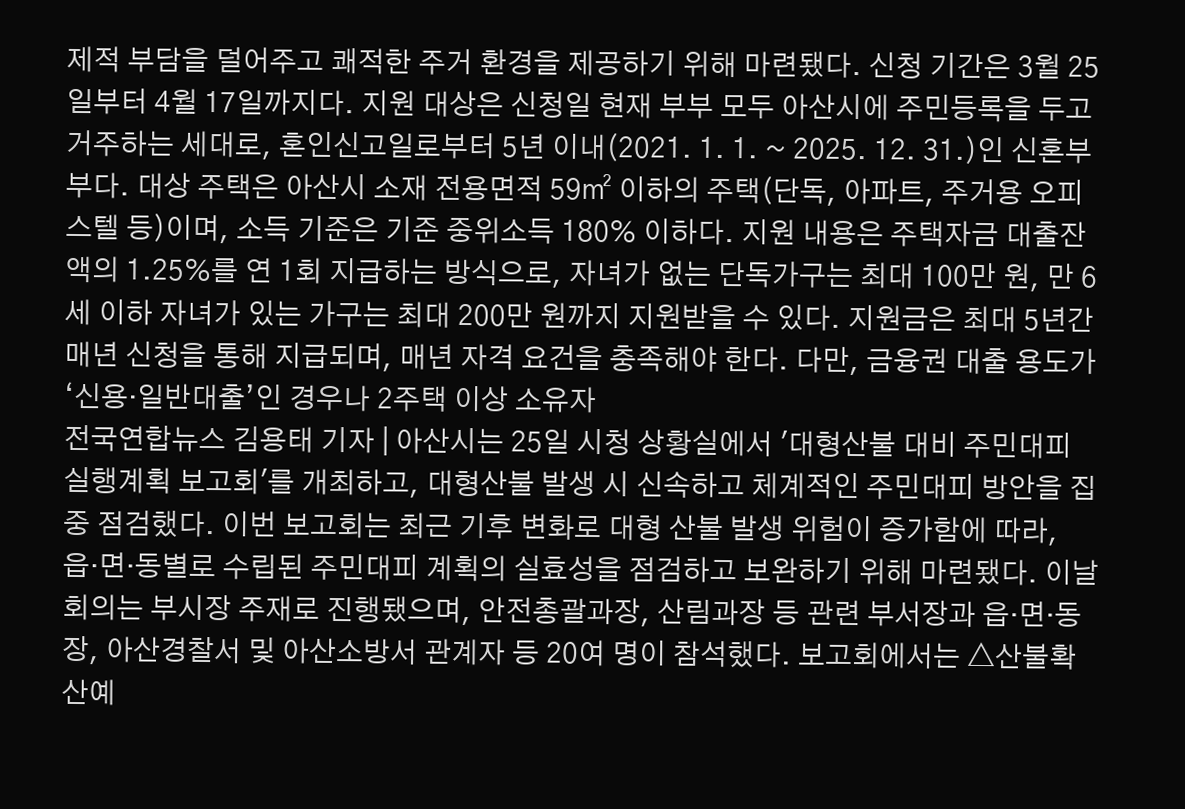제적 부담을 덜어주고 쾌적한 주거 환경을 제공하기 위해 마련됐다. 신청 기간은 3월 25일부터 4월 17일까지다. 지원 대상은 신청일 현재 부부 모두 아산시에 주민등록을 두고 거주하는 세대로, 혼인신고일로부터 5년 이내(2021. 1. 1. ~ 2025. 12. 31.)인 신혼부부다. 대상 주택은 아산시 소재 전용면적 59㎡ 이하의 주택(단독, 아파트, 주거용 오피스텔 등)이며, 소득 기준은 기준 중위소득 180% 이하다. 지원 내용은 주택자금 대출잔액의 1.25%를 연 1회 지급하는 방식으로, 자녀가 없는 단독가구는 최대 100만 원, 만 6세 이하 자녀가 있는 가구는 최대 200만 원까지 지원받을 수 있다. 지원금은 최대 5년간 매년 신청을 통해 지급되며, 매년 자격 요건을 충족해야 한다. 다만, 금융권 대출 용도가 ‘신용·일반대출’인 경우나 2주택 이상 소유자
전국연합뉴스 김용태 기자 | 아산시는 25일 시청 상황실에서 '대형산불 대비 주민대피 실행계획 보고회'를 개최하고, 대형산불 발생 시 신속하고 체계적인 주민대피 방안을 집중 점검했다. 이번 보고회는 최근 기후 변화로 대형 산불 발생 위험이 증가함에 따라, 읍·면·동별로 수립된 주민대피 계획의 실효성을 점검하고 보완하기 위해 마련됐다. 이날 회의는 부시장 주재로 진행됐으며, 안전총괄과장, 산림과장 등 관련 부서장과 읍·면·동장, 아산경찰서 및 아산소방서 관계자 등 20여 명이 참석했다. 보고회에서는 △산불확산예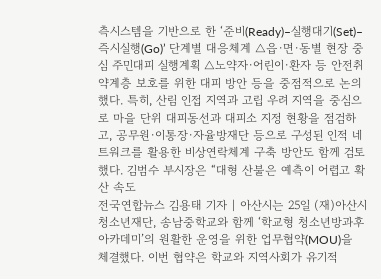측시스템을 기반으로 한 ‘준비(Ready)–실행대기(Set)–즉시실행(Go)’ 단계별 대응체계 △읍·면·동별 현장 중심 주민대피 실행계획 △노약자·어린이·환자 등 안전취약계층 보호를 위한 대피 방안 등을 중점적으로 논의했다. 특히, 산림 인접 지역과 고립 우려 지역을 중심으로 마을 단위 대피동선과 대피소 지정 현황을 점검하고, 공무원·이통장·자율방재단 등으로 구성된 인적 네트워크를 활용한 비상연락체계 구축 방안도 함께 검토했다. 김범수 부시장은 “대형 산불은 예측이 어렵고 확산 속도
전국연합뉴스 김용태 기자 | 아산시는 25일 (재)아산시청소년재단, 송남중학교와 함께 ‘학교형 청소년방과후아카데미’의 원활한 운영을 위한 업무협약(MOU)을 체결했다. 이번 협약은 학교와 지역사회가 유기적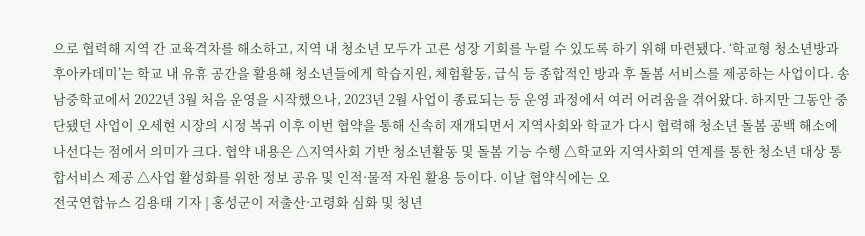으로 협력해 지역 간 교육격차를 해소하고, 지역 내 청소년 모두가 고른 성장 기회를 누릴 수 있도록 하기 위해 마련됐다. ‘학교형 청소년방과후아카데미’는 학교 내 유휴 공간을 활용해 청소년들에게 학습지원, 체험활동, 급식 등 종합적인 방과 후 돌봄 서비스를 제공하는 사업이다. 송남중학교에서 2022년 3월 처음 운영을 시작했으나, 2023년 2월 사업이 종료되는 등 운영 과정에서 여러 어려움을 겪어왔다. 하지만 그동안 중단됐던 사업이 오세현 시장의 시정 복귀 이후 이번 협약을 통해 신속히 재개되면서 지역사회와 학교가 다시 협력해 청소년 돌봄 공백 해소에 나선다는 점에서 의미가 크다. 협약 내용은 △지역사회 기반 청소년활동 및 돌봄 기능 수행 △학교와 지역사회의 연계를 통한 청소년 대상 통합서비스 제공 △사업 활성화를 위한 정보 공유 및 인적·물적 자원 활용 등이다. 이날 협약식에는 오
전국연합뉴스 김용태 기자 | 홍성군이 저출산·고령화 심화 및 청년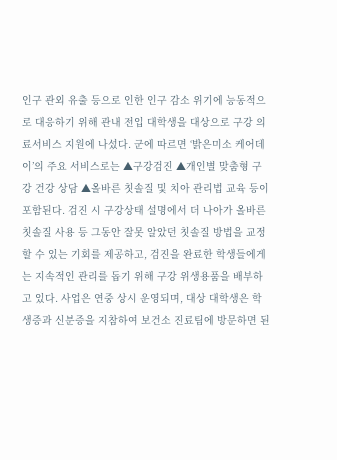인구 관외 유출 등으로 인한 인구 감소 위기에 능동적으로 대응하기 위해 관내 전입 대학생을 대상으로 구강 의료서비스 지원에 나섰다. 군에 따르면 ‘밝은미소 케어데이’의 주요 서비스로는 ▲구강검진 ▲개인별 맞춤형 구강 건강 상담 ▲올바른 칫솔질 및 치아 관리법 교육 등이 포함된다. 검진 시 구강상태 설명에서 더 나아가 올바른 칫솔질 사용 등 그동안 잘못 알았던 칫솔질 방법을 교정할 수 있는 기회를 제공하고, 검진을 완료한 학생들에게는 지속적인 관리를 돕기 위해 구강 위생용품을 배부하고 있다. 사업은 연중 상시 운영되며, 대상 대학생은 학생증과 신분증을 지참하여 보건소 진료팀에 방문하면 된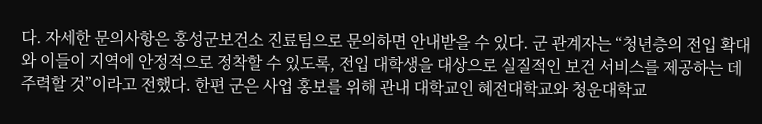다. 자세한 문의사항은 홍성군보건소 진료팀으로 문의하면 안내받을 수 있다. 군 관계자는 “청년층의 전입 확대와 이들이 지역에 안정적으로 정착할 수 있도록, 전입 대학생을 대상으로 실질적인 보건 서비스를 제공하는 데 주력할 것”이라고 전했다. 한편 군은 사업 홍보를 위해 관내 대학교인 혜전대학교와 청운대학교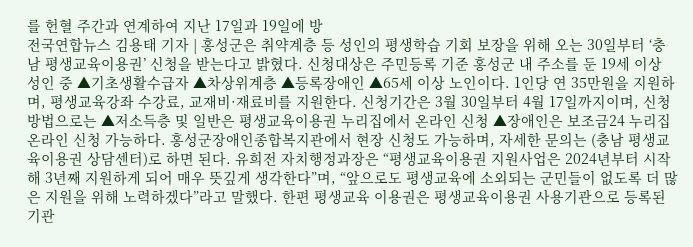를 헌혈 주간과 연계하여 지난 17일과 19일에 방
전국연합뉴스 김용태 기자 | 홍성군은 취약계층 등 성인의 평생학습 기회 보장을 위해 오는 30일부터 ‘충남 평생교육이용권’ 신청을 받는다고 밝혔다. 신청대상은 주민등록 기준 홍성군 내 주소를 둔 19세 이상 성인 중 ▲기초생활수급자 ▲차상위계층 ▲등록장애인 ▲65세 이상 노인이다. 1인당 연 35만원을 지원하며, 평생교육강좌 수강료, 교재비·재료비를 지원한다. 신청기간은 3월 30일부터 4월 17일까지이며, 신청방법으로는 ▲저소득층 및 일반은 평생교육이용권 누리집에서 온라인 신청 ▲장애인은 보조금24 누리집 온라인 신청 가능하다. 홍성군장애인종합복지관에서 현장 신청도 가능하며, 자세한 문의는 (충남 평생교육이용권 상담센터)로 하면 된다. 유희전 자치행정과장은 “평생교육이용권 지원사업은 2024년부터 시작해 3년째 지원하게 되어 매우 뜻깊게 생각한다”며, “앞으로도 평생교육에 소외되는 군민들이 없도록 더 많은 지원을 위해 노력하겠다”라고 말했다. 한편 평생교육 이용권은 평생교육이용권 사용기관으로 등록된 기관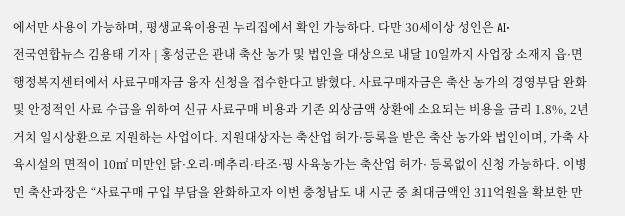에서만 사용이 가능하며, 평생교육이용권 누리집에서 확인 가능하다. 다만 30세이상 성인은 AI·
전국연합뉴스 김용태 기자 | 홍성군은 관내 축산 농가 및 법인을 대상으로 내달 10일까지 사업장 소재지 읍·면 행정복지센터에서 사료구매자금 융자 신청을 접수한다고 밝혔다. 사료구매자금은 축산 농가의 경영부담 완화 및 안정적인 사료 수급을 위하여 신규 사료구매 비용과 기존 외상금액 상환에 소요되는 비용을 금리 1.8%, 2년 거치 일시상환으로 지원하는 사업이다. 지원대상자는 축산업 허가·등록을 받은 축산 농가와 법인이며, 가축 사육시설의 면적이 10㎡ 미만인 닭·오리·메추리·타조·꿩 사육농가는 축산업 허가· 등록없이 신청 가능하다. 이병민 축산과장은 “사료구매 구입 부담을 완화하고자 이번 충청남도 내 시군 중 최대금액인 311억원을 확보한 만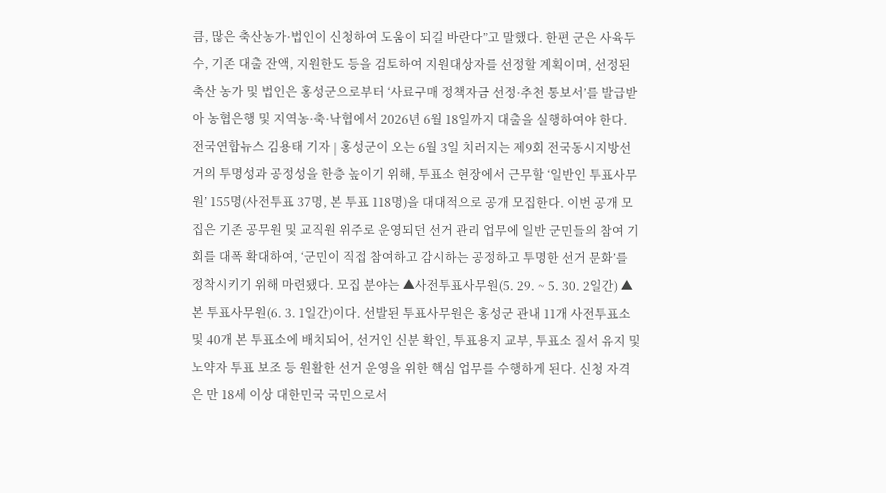큼, 많은 축산농가·법인이 신청하여 도움이 되길 바란다”고 말했다. 한편 군은 사육두수, 기존 대출 잔액, 지원한도 등을 검토하여 지원대상자를 선정할 계획이며, 선정된 축산 농가 및 법인은 홍성군으로부터 ‘사료구매 정책자금 선정·추천 통보서’를 발급받아 농협은행 및 지역농·축·낙협에서 2026년 6월 18일까지 대출을 실행하여야 한다.
전국연합뉴스 김용태 기자 | 홍성군이 오는 6월 3일 치러지는 제9회 전국동시지방선거의 투명성과 공정성을 한층 높이기 위해, 투표소 현장에서 근무할 ‘일반인 투표사무원’ 155명(사전투표 37명, 본 투표 118명)을 대대적으로 공개 모집한다. 이번 공개 모집은 기존 공무원 및 교직원 위주로 운영되던 선거 관리 업무에 일반 군민들의 참여 기회를 대폭 확대하여, ‘군민이 직접 참여하고 감시하는 공정하고 투명한 선거 문화’를 정착시키기 위해 마련됐다. 모집 분야는 ▲사전투표사무원(5. 29. ~ 5. 30. 2일간) ▲본 투표사무원(6. 3. 1일간)이다. 선발된 투표사무원은 홍성군 관내 11개 사전투표소 및 40개 본 투표소에 배치되어, 선거인 신분 확인, 투표용지 교부, 투표소 질서 유지 및 노약자 투표 보조 등 원활한 선거 운영을 위한 핵심 업무를 수행하게 된다. 신청 자격은 만 18세 이상 대한민국 국민으로서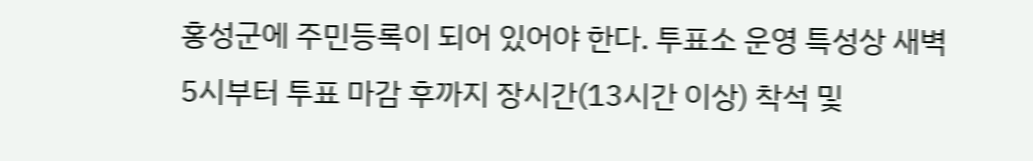홍성군에 주민등록이 되어 있어야 한다. 투표소 운영 특성상 새벽 5시부터 투표 마감 후까지 장시간(13시간 이상) 착석 및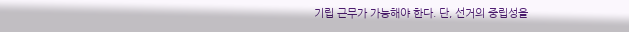기립 근무가 가능해야 한다. 단, 선거의 중립성을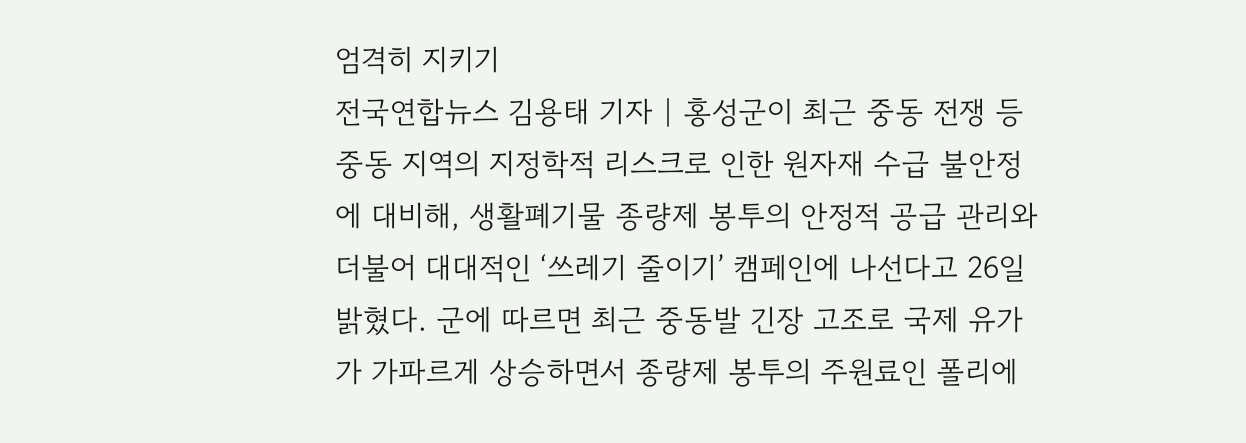엄격히 지키기
전국연합뉴스 김용태 기자 | 홍성군이 최근 중동 전쟁 등 중동 지역의 지정학적 리스크로 인한 원자재 수급 불안정에 대비해, 생활폐기물 종량제 봉투의 안정적 공급 관리와 더불어 대대적인 ‘쓰레기 줄이기’ 캠페인에 나선다고 26일 밝혔다. 군에 따르면 최근 중동발 긴장 고조로 국제 유가가 가파르게 상승하면서 종량제 봉투의 주원료인 폴리에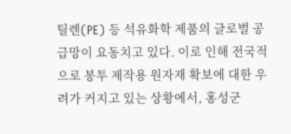틸렌(PE) 등 석유화학 제품의 글로벌 공급망이 요동치고 있다. 이로 인해 전국적으로 봉투 제작용 원자재 확보에 대한 우려가 커지고 있는 상황에서, 홍성군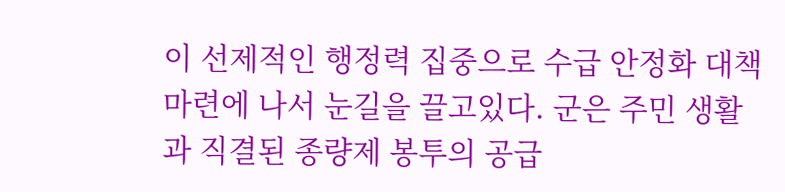이 선제적인 행정력 집중으로 수급 안정화 대책 마련에 나서 눈길을 끌고있다. 군은 주민 생활과 직결된 종량제 봉투의 공급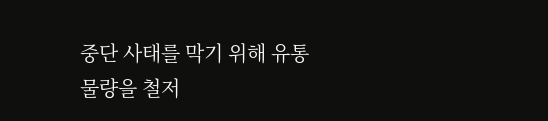중단 사태를 막기 위해 유통 물량을 철저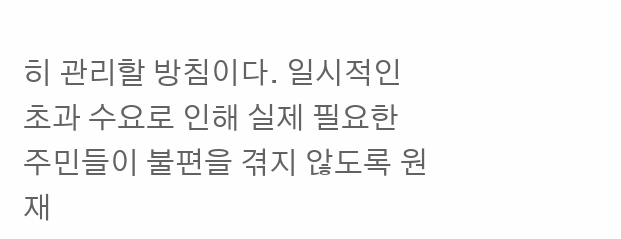히 관리할 방침이다. 일시적인 초과 수요로 인해 실제 필요한 주민들이 불편을 겪지 않도록 원재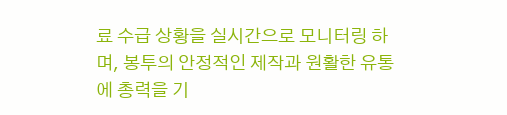료 수급 상황을 실시간으로 모니터링 하며, 봉투의 안정적인 제작과 원활한 유통에 총력을 기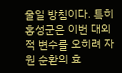울일 방침이다. 특히 홍성군은 이번 대외적 변수를 오히려 자원 순환의 효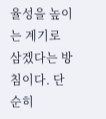율성을 높이는 계기로 삼겠다는 방침이다. 단순히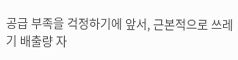공급 부족을 걱정하기에 앞서, 근본적으로 쓰레기 배출량 자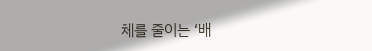체를 줄이는 ‘배